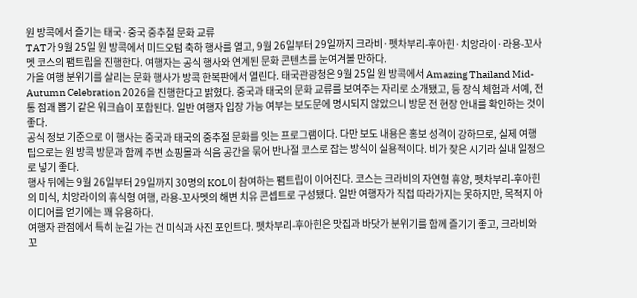원 방콕에서 즐기는 태국·중국 중추절 문화 교류
TAT가 9월 25일 원 방콕에서 미드오텀 축하 행사를 열고, 9월 26일부터 29일까지 크라비·펫차부리-후아힌·치앙라이·라용-꼬사멧 코스의 팸트립을 진행한다. 여행자는 공식 행사와 연계된 문화 콘텐츠를 눈여겨볼 만하다.
가을 여행 분위기를 살리는 문화 행사가 방콕 한복판에서 열린다. 태국관광청은 9월 25일 원 방콕에서 Amazing Thailand Mid-Autumn Celebration 2026을 진행한다고 밝혔다. 중국과 태국의 문화 교류를 보여주는 자리로 소개됐고, 등 장식 체험과 서예, 전통 점괘 뽑기 같은 워크숍이 포함된다. 일반 여행자 입장 가능 여부는 보도문에 명시되지 않았으니 방문 전 현장 안내를 확인하는 것이 좋다.
공식 정보 기준으로 이 행사는 중국과 태국의 중추절 문화를 잇는 프로그램이다. 다만 보도 내용은 홍보 성격이 강하므로, 실제 여행 팁으로는 원 방콕 방문과 함께 주변 쇼핑몰과 식음 공간을 묶어 반나절 코스로 잡는 방식이 실용적이다. 비가 잦은 시기라 실내 일정으로 넣기 좋다.
행사 뒤에는 9월 26일부터 29일까지 30명의 KOL이 참여하는 팸트립이 이어진다. 코스는 크라비의 자연형 휴양, 펫차부리-후아힌의 미식, 치앙라이의 휴식형 여행, 라용-꼬사멧의 해변 치유 콘셉트로 구성됐다. 일반 여행자가 직접 따라가지는 못하지만, 목적지 아이디어를 얻기에는 꽤 유용하다.
여행자 관점에서 특히 눈길 가는 건 미식과 사진 포인트다. 펫차부리-후아힌은 맛집과 바닷가 분위기를 함께 즐기기 좋고, 크라비와 꼬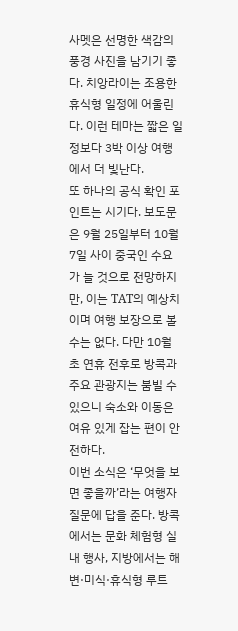사멧은 선명한 색감의 풍경 사진을 남기기 좋다. 치앙라이는 조용한 휴식형 일정에 어울린다. 이런 테마는 짧은 일정보다 3박 이상 여행에서 더 빛난다.
또 하나의 공식 확인 포인트는 시기다. 보도문은 9월 25일부터 10월 7일 사이 중국인 수요가 늘 것으로 전망하지만, 이는 TAT의 예상치이며 여행 보장으로 볼 수는 없다. 다만 10월 초 연휴 전후로 방콕과 주요 관광지는 붐빌 수 있으니 숙소와 이동은 여유 있게 잡는 편이 안전하다.
이번 소식은 ‘무엇을 보면 좋을까’라는 여행자 질문에 답을 준다. 방콕에서는 문화 체험형 실내 행사, 지방에서는 해변·미식·휴식형 루트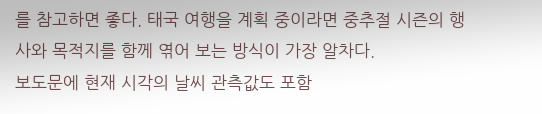를 참고하면 좋다. 태국 여행을 계획 중이라면 중추절 시즌의 행사와 목적지를 함께 엮어 보는 방식이 가장 알차다.
보도문에 현재 시각의 날씨 관측값도 포함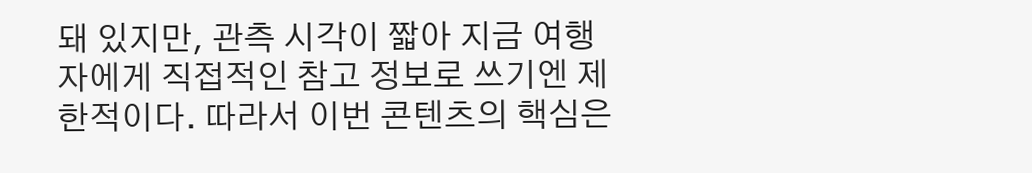돼 있지만, 관측 시각이 짧아 지금 여행자에게 직접적인 참고 정보로 쓰기엔 제한적이다. 따라서 이번 콘텐츠의 핵심은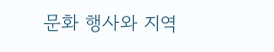문화 행사와 지역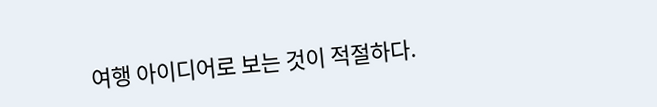여행 아이디어로 보는 것이 적절하다.